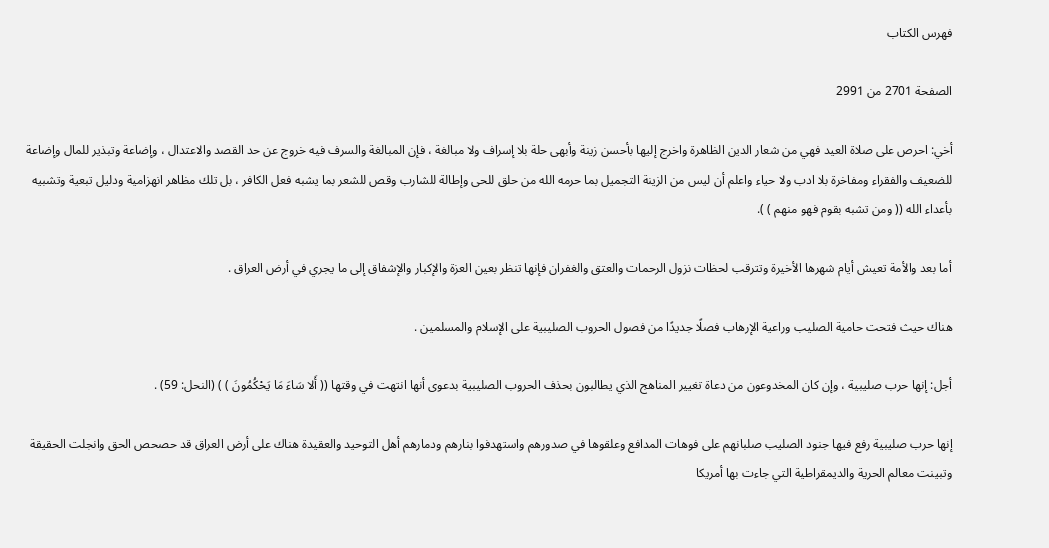فهرس الكتاب

الصفحة 2701 من 2991

أخي: احرص على صلاة العيد فهي من شعار الدين الظاهرة واخرج إليها بأحسن زينة وأبهى حلة بلا إسراف ولا مبالغة ، فإن المبالغة والسرف فيه خروج عن حد القصد والاعتدال ، وإضاعة وتبذير للمال وإضاعة للضعيف والفقراء ومفاخرة بلا ادب ولا حياء واعلم أن ليس من الزينة التجميل بما حرمه الله من حلق للحى وإطالة للشارب وقص للشعر بما يشبه فعل الكافر ، بل تلك مظاهر انهزامية ودليل تبعية وتشبيه بأعداء الله (( ومن تشبه بقوم فهو منهم ) ).

أما بعد والأمة تعيش أيام شهرها الأخيرة وتترقب لحظات نزول الرحمات والعتق والغفران فإنها تنظر بعين العزة والإكبار والإشفاق إلى ما يجري في أرض العراق .

هناك حيث فتحت حامية الصليب وراعية الإرهاب فصلًا جديدًا من فصول الحروب الصليبية على الإسلام والمسلمين .

أجل: إنها حرب صليبية ، وإن كان المخدوعون من دعاة تغيير المناهج الذي يطالبون بحذف الحروب الصليبية بدعوى أنها انتهت في وقتها (( أَلا سَاءَ مَا يَحْكُمُونَ ) ) (النحل: 59) .

إنها حرب صليبية رفع فيها جنود الصليب صلبانهم على فوهات المدافع وعلقوها في صدورهم واستهدفوا بنارهم ودمارهم أهل التوحيد والعقيدة هناك على أرض العراق قد حصحص الحق وانجلت الحقيقة وتبينت معالم الحرية والديمقراطية التي جاءت بها أمريكا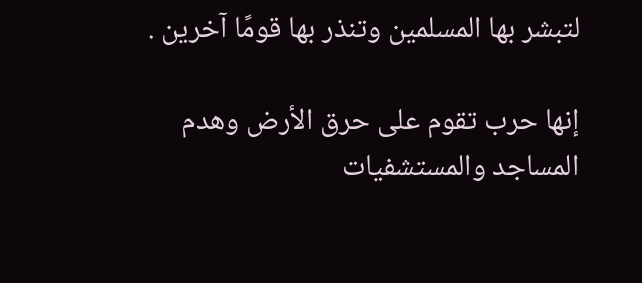لتبشر بها المسلمين وتنذر بها قومًا آخرين .

إنها حرب تقوم على حرق الأرض وهدم المساجد والمستشفيات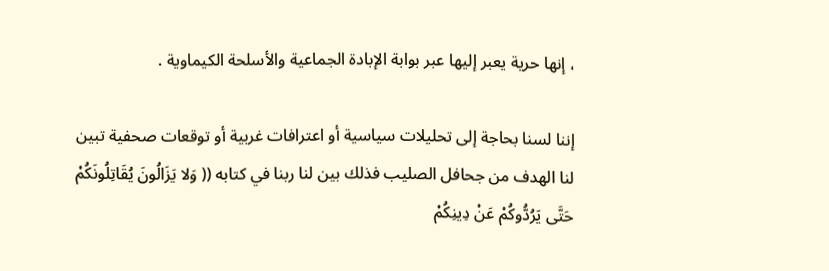، إنها حرية يعبر إليها عبر بوابة الإبادة الجماعية والأسلحة الكيماوية .

إننا لسنا بحاجة إلى تحليلات سياسية أو اعترافات غربية أو توقعات صحفية تبين لنا الهدف من جحافل الصليب فذلك بين لنا ربنا في كتابه (( وَلا يَزَالُونَ يُقَاتِلُونَكُمْ حَتَّى يَرُدُّوكُمْ عَنْ دِينِكُمْ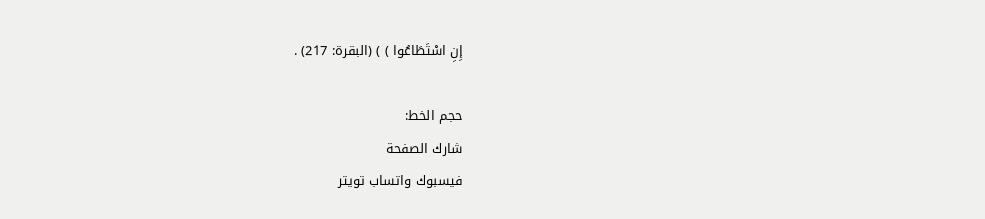إِنِ اسْتَطَاعُوا ) ) (البقرة: 217) .

حجم الخط:
شارك الصفحة
فيسبوك واتساب تويتر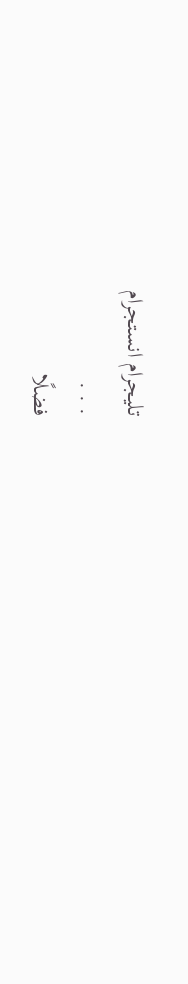تليجرام انستجرام
. . .
فضلًا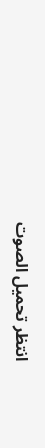انتظر تحميل الصوت